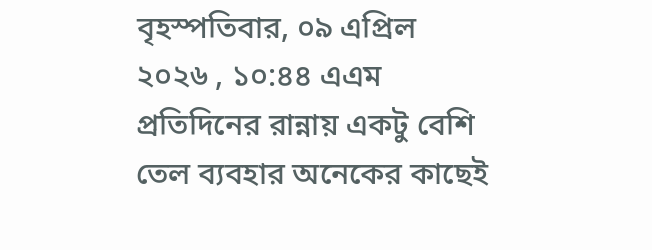বৃহস্পতিবার, ০৯ এপ্রিল ২০২৬ , ১০:৪৪ এএম
প্রতিদিনের রান্নায় একটু বেশি তেল ব্যবহার অনেকের কাছেই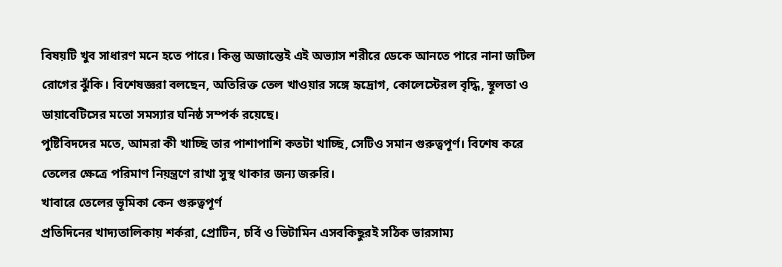বিষয়টি খুব সাধারণ মনে হতে পারে। কিন্তু অজান্তেই এই অভ্যাস শরীরে ডেকে আনতে পারে নানা জটিল রোগের ঝুঁকি। বিশেষজ্ঞরা বলছেন, অতিরিক্ত তেল খাওয়ার সঙ্গে হৃদ্রোগ, কোলেস্টেরল বৃদ্ধি, স্থূলতা ও ডায়াবেটিসের মতো সমস্যার ঘনিষ্ঠ সম্পর্ক রয়েছে।
পুষ্টিবিদদের মতে, আমরা কী খাচ্ছি তার পাশাপাশি কতটা খাচ্ছি, সেটিও সমান গুরুত্বপূর্ণ। বিশেষ করে তেলের ক্ষেত্রে পরিমাণ নিয়ন্ত্রণে রাখা সুস্থ থাকার জন্য জরুরি।
খাবারে তেলের ভূমিকা কেন গুরুত্বপূর্ণ
প্রতিদিনের খাদ্যতালিকায় শর্করা, প্রোটিন, চর্বি ও ভিটামিন এসবকিছুরই সঠিক ভারসাম্য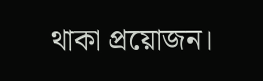থাকা প্রয়োজন।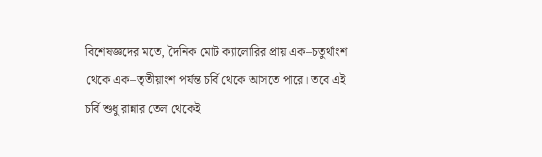বিশেষজ্ঞদের মতে, দৈনিক মোট ক্যালোরির প্রায় এক–চতুর্থাংশ থেকে এক–তৃতীয়াংশ পর্যন্ত চর্বি থেকে আসতে পারে। তবে এই চর্বি শুধু রান্নার তেল থেকেই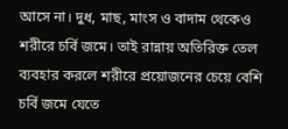আসে না। দুধ, মাছ, মাংস ও বাদাম থেকেও শরীরে চর্বি জমে। তাই রান্নায় অতিরিক্ত তেল ব্যবহার করলে শরীরে প্রয়োজনের চেয়ে বেশি চর্বি জমে যেতে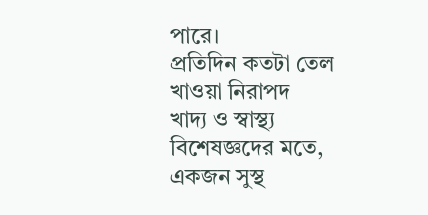পারে।
প্রতিদিন কতটা তেল খাওয়া নিরাপদ
খাদ্য ও স্বাস্থ্য বিশেষজ্ঞদের মতে, একজন সুস্থ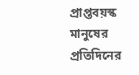প্রাপ্তবয়স্ক মানুষের প্রতিদিনের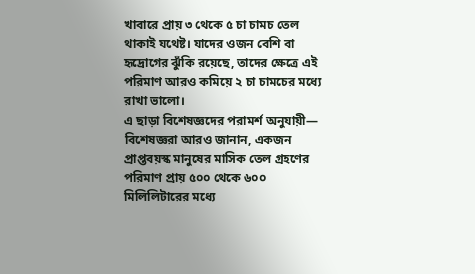খাবারে প্রায় ৩ থেকে ৫ চা চামচ তেল থাকাই যথেষ্ট। যাদের ওজন বেশি বা হৃদ্রোগের ঝুঁকি রয়েছে, তাদের ক্ষেত্রে এই পরিমাণ আরও কমিয়ে ২ চা চামচের মধ্যে রাখা ভালো।
এ ছাড়া বিশেষজ্ঞদের পরামর্শ অনুযায়ী—
বিশেষজ্ঞরা আরও জানান, একজন প্রাপ্তবয়স্ক মানুষের মাসিক তেল গ্রহণের পরিমাণ প্রায় ৫০০ থেকে ৬০০ মিলিলিটারের মধ্যে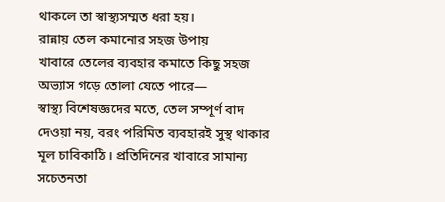থাকলে তা স্বাস্থ্যসম্মত ধরা হয়।
রান্নায় তেল কমানোর সহজ উপায়
খাবারে তেলের ব্যবহার কমাতে কিছু সহজ অভ্যাস গড়ে তোলা যেতে পারে—
স্বাস্থ্য বিশেষজ্ঞদের মতে, তেল সম্পূর্ণ বাদ দেওয়া নয়, বরং পরিমিত ব্যবহারই সুস্থ থাকার মূল চাবিকাঠি। প্রতিদিনের খাবারে সামান্য সচেতনতা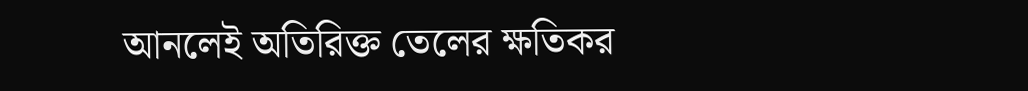আনলেই অতিরিক্ত তেলের ক্ষতিকর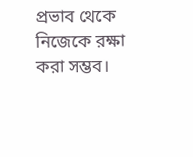প্রভাব থেকে নিজেকে রক্ষা করা সম্ভব।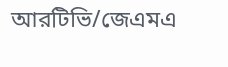আরটিভি/জেএমএ